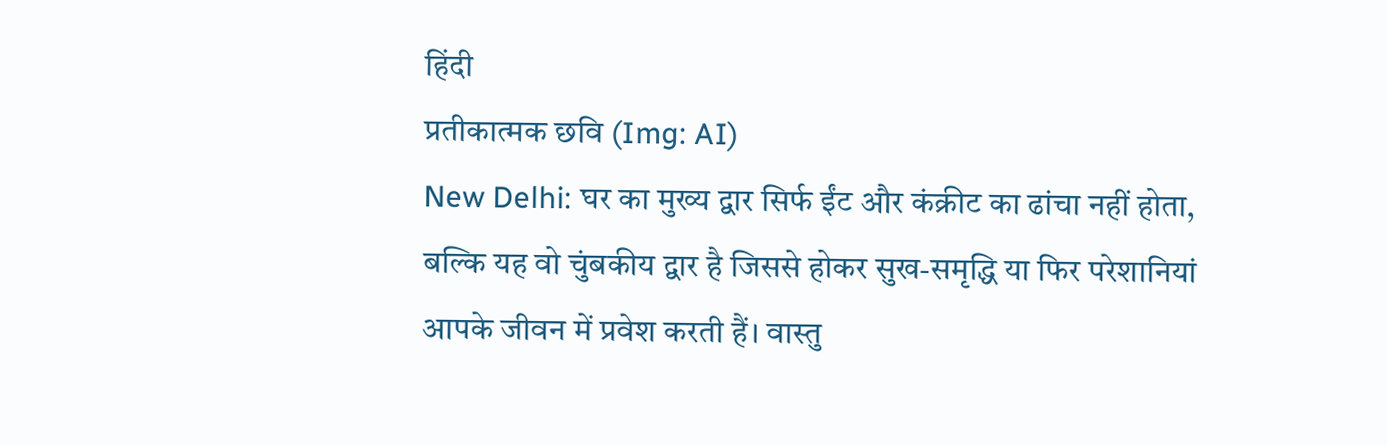हिंदी
प्रतीकात्मक छवि (Img: AI)
New Delhi: घर का मुख्य द्वार सिर्फ ईंट और कंक्रीट का ढांचा नहीं होता, बल्कि यह वो चुंबकीय द्वार है जिससे होकर सुख-समृद्धि या फिर परेशानियां आपके जीवन में प्रवेश करती हैं। वास्तु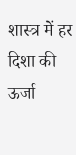शास्त्र में हर दिशा की ऊर्जा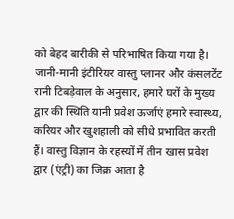को बेहद बारीकी से परिभाषित किया गया है।
जानी-मानी इंटीरियर वास्तु प्लानर और कंसलटेंट रानी टिबड़ेवाल के अनुसार, हमारे घरों के मुख्य द्वार की स्थिति यानी प्रवेश ऊर्जाएं हमारे स्वास्थ्य, करियर और खुशहाली को सीधे प्रभावित करती हैं। वास्तु विज्ञान के रहस्यों में तीन खास प्रवेश द्वार (एंट्री) का जिक्र आता है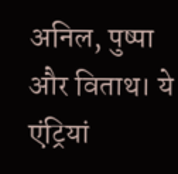अनिल, पुष्पा और विताथ। ये एंट्रियां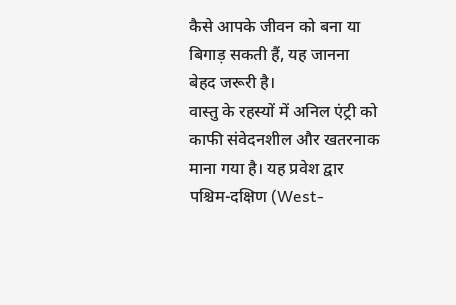कैसे आपके जीवन को बना या बिगाड़ सकती हैं, यह जानना बेहद जरूरी है।
वास्तु के रहस्यों में अनिल एंट्री को काफी संवेदनशील और खतरनाक माना गया है। यह प्रवेश द्वार पश्चिम-दक्षिण (West-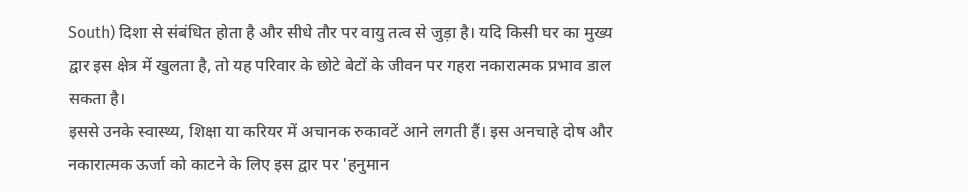South) दिशा से संबंधित होता है और सीधे तौर पर वायु तत्व से जुड़ा है। यदि किसी घर का मुख्य द्वार इस क्षेत्र में खुलता है, तो यह परिवार के छोटे बेटों के जीवन पर गहरा नकारात्मक प्रभाव डाल सकता है।
इससे उनके स्वास्थ्य, शिक्षा या करियर में अचानक रुकावटें आने लगती हैं। इस अनचाहे दोष और नकारात्मक ऊर्जा को काटने के लिए इस द्वार पर 'हनुमान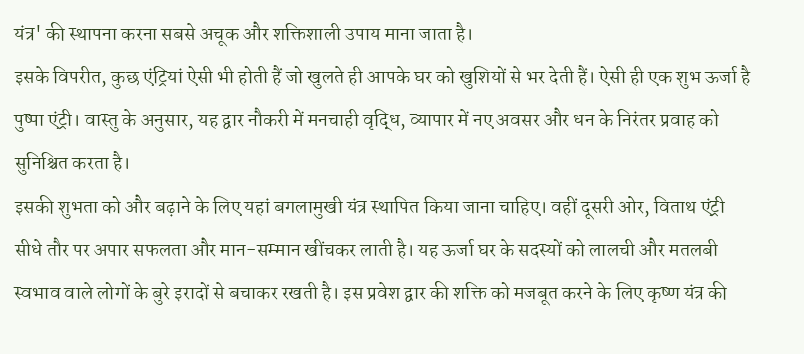यंत्र' की स्थापना करना सबसे अचूक और शक्तिशाली उपाय माना जाता है।
इसके विपरीत, कुछ एंट्रियां ऐसी भी होती हैं जो खुलते ही आपके घर को खुशियों से भर देती हैं। ऐसी ही एक शुभ ऊर्जा है पुष्पा एंट्री। वास्तु के अनुसार, यह द्वार नौकरी में मनचाही वृद्धि, व्यापार में नए अवसर और धन के निरंतर प्रवाह को सुनिश्चित करता है।
इसकी शुभता को और बढ़ाने के लिए यहां बगलामुखी यंत्र स्थापित किया जाना चाहिए। वहीं दूसरी ओर, विताथ एंट्री सीधे तौर पर अपार सफलता और मान-सम्मान खींचकर लाती है। यह ऊर्जा घर के सदस्यों को लालची और मतलबी स्वभाव वाले लोगों के बुरे इरादों से बचाकर रखती है। इस प्रवेश द्वार की शक्ति को मजबूत करने के लिए कृष्ण यंत्र की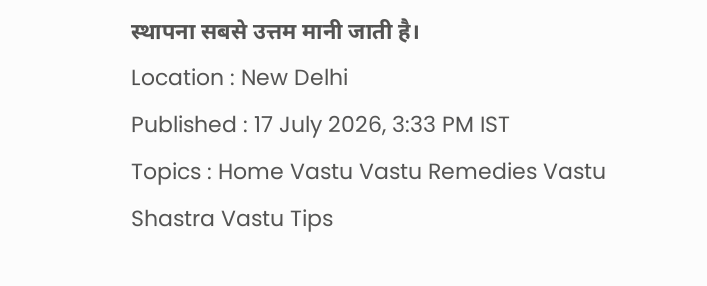स्थापना सबसे उत्तम मानी जाती है।
Location : New Delhi
Published : 17 July 2026, 3:33 PM IST
Topics : Home Vastu Vastu Remedies Vastu Shastra Vastu Tips